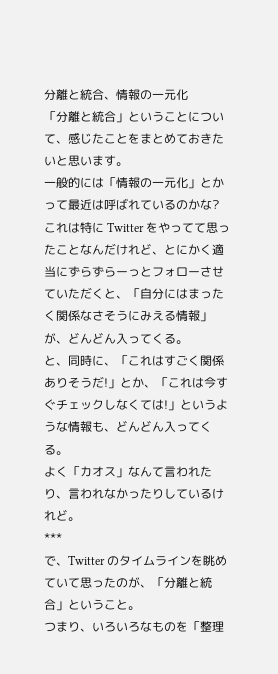分離と統合、情報の一元化
「分離と統合」ということについて、感じたことをまとめておきたいと思います。
一般的には「情報の一元化」とかって最近は呼ばれているのかな?
これは特に Twitter をやってて思ったことなんだけれど、とにかく適当にずらずらーっとフォローさせていただくと、「自分にはまったく関係なさそうにみえる情報」が、どんどん入ってくる。
と、同時に、「これはすごく関係ありそうだ!」とか、「これは今すぐチェックしなくては!」というような情報も、どんどん入ってくる。
よく「カオス」なんて言われたり、言われなかったりしているけれど。
***
で、Twitter のタイムラインを眺めていて思ったのが、「分離と統合」ということ。
つまり、いろいろなものを「整理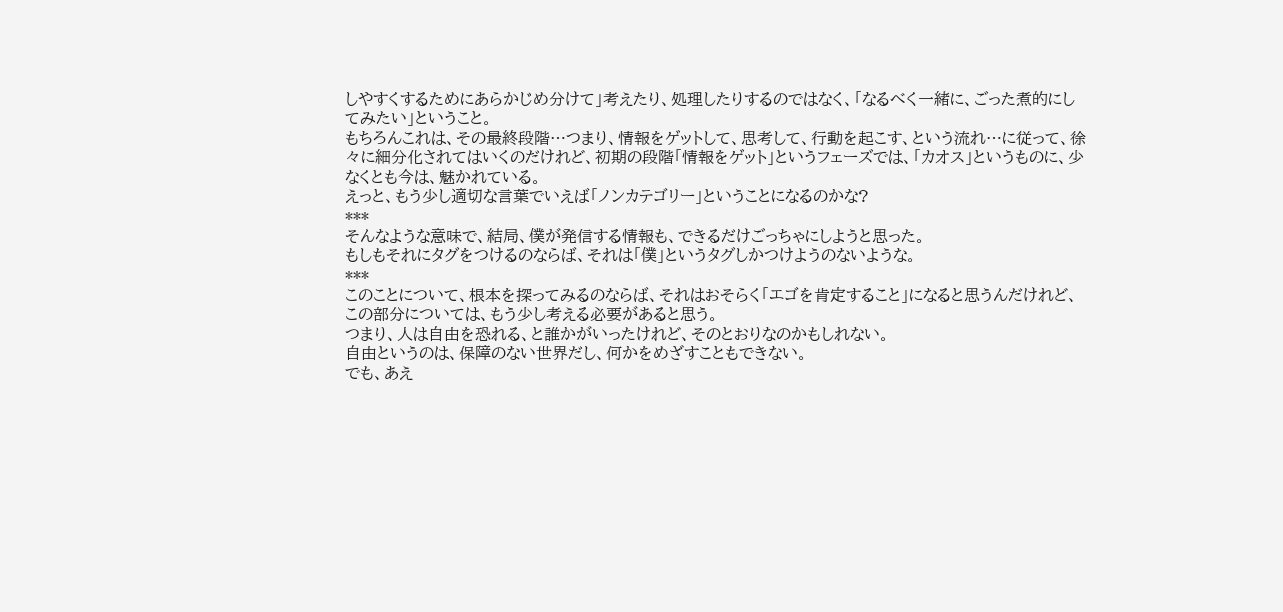しやすくするためにあらかじめ分けて」考えたり、処理したりするのではなく、「なるべく一緒に、ごった煮的にしてみたい」ということ。
もちろんこれは、その最終段階…つまり、情報をゲットして、思考して、行動を起こす、という流れ…に従って、徐々に細分化されてはいくのだけれど、初期の段階「情報をゲット」というフェーズでは、「カオス」というものに、少なくとも今は、魅かれている。
えっと、もう少し適切な言葉でいえば「ノンカテゴリー」ということになるのかな?
***
そんなような意味で、結局、僕が発信する情報も、できるだけごっちゃにしようと思った。
もしもそれにタグをつけるのならば、それは「僕」というタグしかつけようのないような。
***
このことについて、根本を探ってみるのならば、それはおそらく「エゴを肯定すること」になると思うんだけれど、この部分については、もう少し考える必要があると思う。
つまり、人は自由を恐れる、と誰かがいったけれど、そのとおりなのかもしれない。
自由というのは、保障のない世界だし、何かをめざすこともできない。
でも、あえ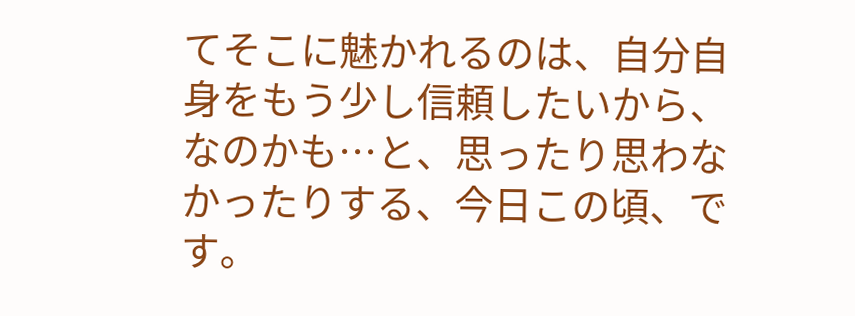てそこに魅かれるのは、自分自身をもう少し信頼したいから、なのかも…と、思ったり思わなかったりする、今日この頃、です。